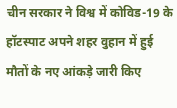चीन सरकार ने विश्व में कोविड-19 के हॉटस्पाट अपने शहर वुहान में हुई मौतों के नए आंकड़े जारी किए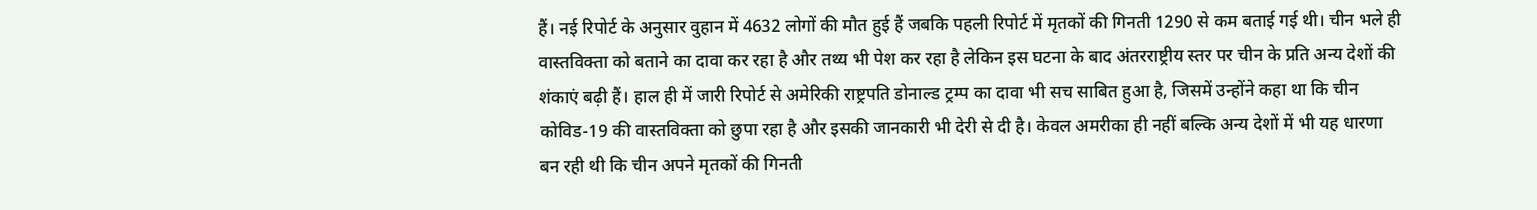हैं। नई रिपोर्ट के अनुसार वुहान में 4632 लोगों की मौत हुई हैं जबकि पहली रिपोर्ट में मृतकों की गिनती 1290 से कम बताई गई थी। चीन भले ही वास्तविक्ता को बताने का दावा कर रहा है और तथ्य भी पेश कर रहा है लेकिन इस घटना के बाद अंतरराष्ट्रीय स्तर पर चीन के प्रति अन्य देशों की शंकाएं बढ़ी हैं। हाल ही में जारी रिपोर्ट से अमेरिकी राष्ट्रपति डोनाल्ड ट्रम्प का दावा भी सच साबित हुआ है, जिसमें उन्होंने कहा था कि चीन कोविड-19 की वास्तविक्ता को छुपा रहा है और इसकी जानकारी भी देरी से दी है। केवल अमरीका ही नहीं बल्कि अन्य देशों में भी यह धारणा बन रही थी कि चीन अपने मृतकों की गिनती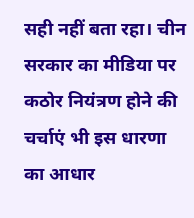सही नहीं बता रहा। चीन सरकार का मीडिया पर कठोर नियंत्रण होने की चर्चाएं भी इस धारणा का आधार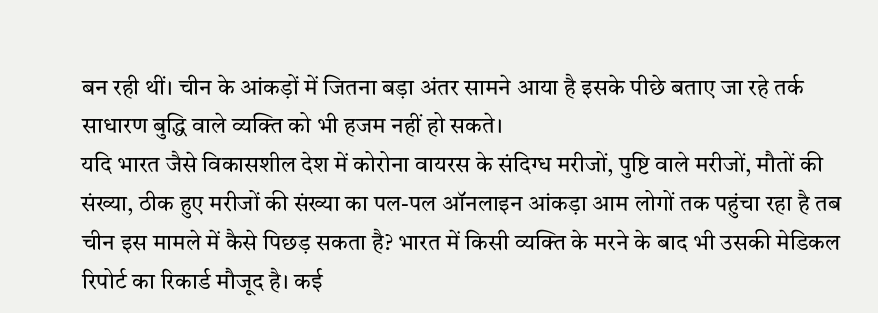बन रही थीं। चीन के आंकड़ों में जितना बड़ा अंतर सामने आया है इसके पीछे बताए जा रहे तर्क साधारण बुद्धि वाले व्यक्ति को भी हजम नहीं हो सकते।
यदि भारत जैसे विकासशील देश में कोरोना वायरस के संदिग्ध मरीजों, पुष्टि वाले मरीजों, मौतों की संख्या, ठीक हुए मरीजों की संख्या का पल-पल ऑनलाइन आंकड़ा आम लोगों तक पहुंचा रहा है तब चीन इस मामले में कैसे पिछड़ सकता है? भारत में किसी व्यक्ति के मरने के बाद भी उसकी मेडिकल रिपोर्ट का रिकार्ड मौजूद है। कई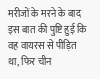मरीजों के मरने के बाद इस बात की पुष्टि हुई कि वह वायरस से पीड़ित था, फिर चीन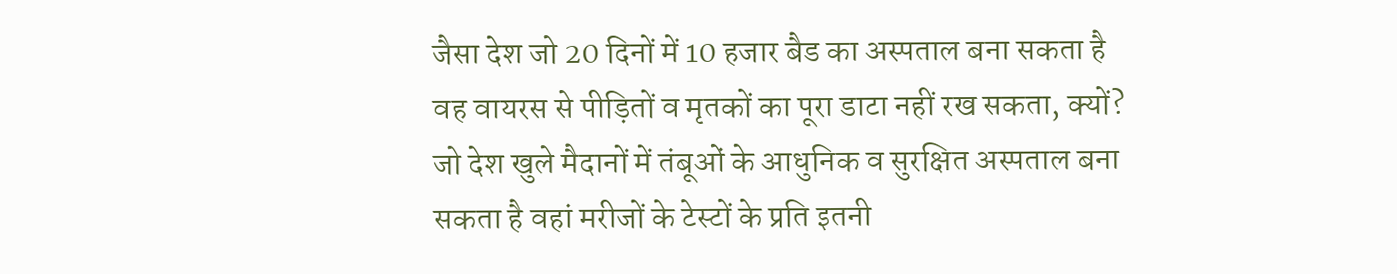जैसा देश जो 20 दिनों में 10 हजार बैड का अस्पताल बना सकता है वह वायरस से पीड़ितों व मृतकों का पूरा डाटा नहीं रख सकता, क्यों? जो देश खुले मैदानों में तंबूओं के आधुनिक व सुरक्षित अस्पताल बना सकता है वहां मरीजों के टेस्टों के प्रति इतनी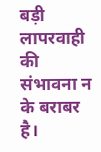बड़ी लापरवाही की संभावना न के बराबर है।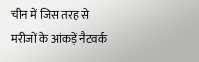चीन में जिस तरह से मरीजों के आंकड़ें नैटवर्क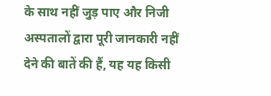के साथ नहीं जुड़ पाए और निजी अस्पतालों द्वारा पूरी जानकारी नहीं देने की बातें की हैं, यह यह किसी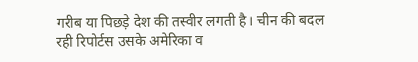गरीब या पिछड़े देश की तस्वीर लगती है। चीन की बदल रही रिपोर्टस उसके अमेरिका व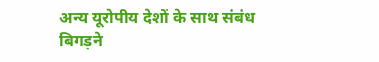अन्य यूरोपीय देशों के साथ संबंध बिगड़ने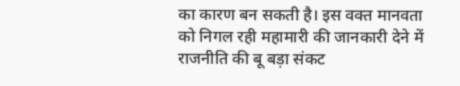का कारण बन सकती है। इस वक्त मानवता को निगल रही महामारी की जानकारी देने में राजनीति की बू बड़ा संकट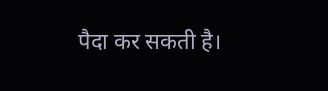पैदा कर सकती है।